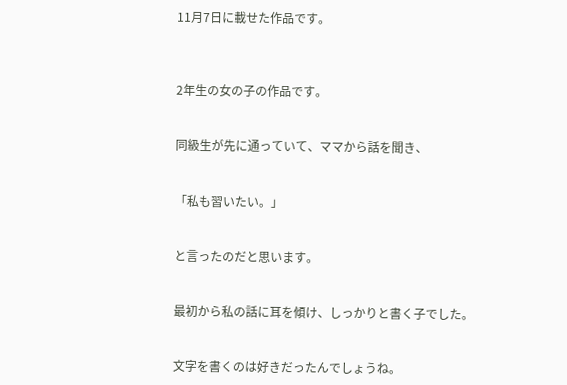11月7日に載せた作品です。



2年生の女の子の作品です。


同級生が先に通っていて、ママから話を聞き、


「私も習いたい。」


と言ったのだと思います。


最初から私の話に耳を傾け、しっかりと書く子でした。


文字を書くのは好きだったんでしょうね。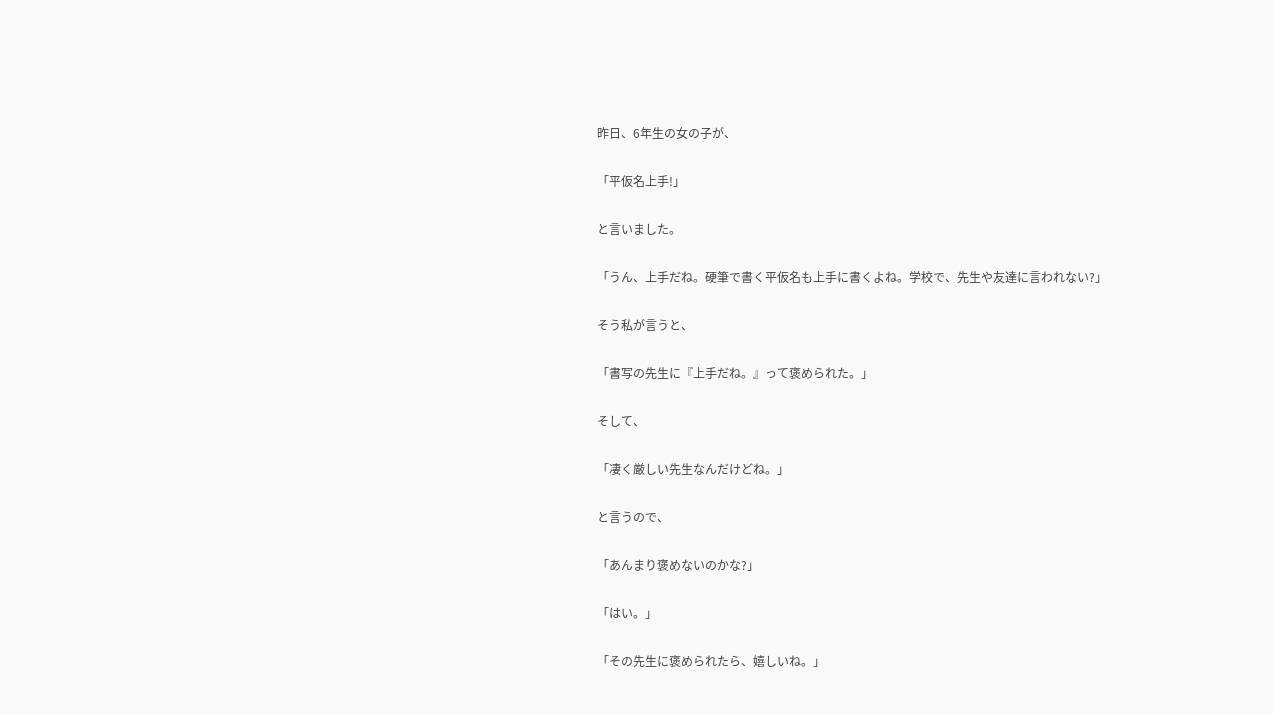昨日、6年生の女の子が、


「平仮名上手!」


と言いました。


「うん、上手だね。硬筆で書く平仮名も上手に書くよね。学校で、先生や友達に言われない?」


そう私が言うと、


「書写の先生に『上手だね。』って褒められた。」


そして、


「凄く厳しい先生なんだけどね。」


と言うので、


「あんまり褒めないのかな?」


「はい。」


「その先生に褒められたら、嬉しいね。」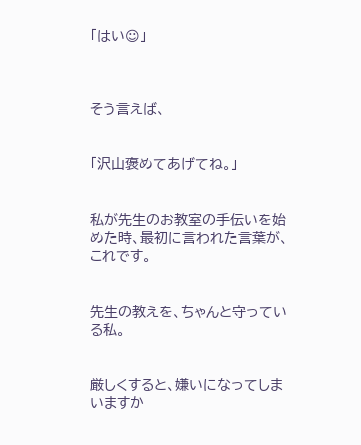「はい☺」



そう言えば、


「沢山褒めてあげてね。」


私が先生のお教室の手伝いを始めた時、最初に言われた言葉が、これです。


先生の教えを、ちゃんと守っている私。


厳しくすると、嫌いになってしまいますか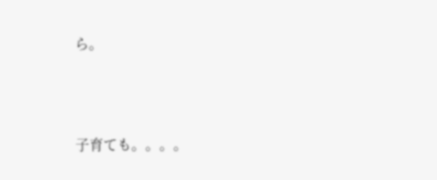ら。



子育ても。。。。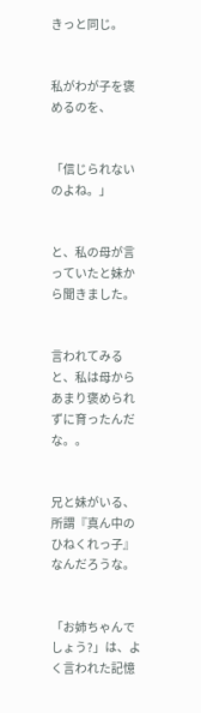きっと同じ。


私がわが子を褒めるのを、


「信じられないのよね。」


と、私の母が言っていたと妹から聞きました。


言われてみると、私は母からあまり褒められずに育ったんだな。。


兄と妹がいる、所謂『真ん中のひねくれっ子』なんだろうな。


「お姉ちゃんでしょう?」は、よく言われた記憶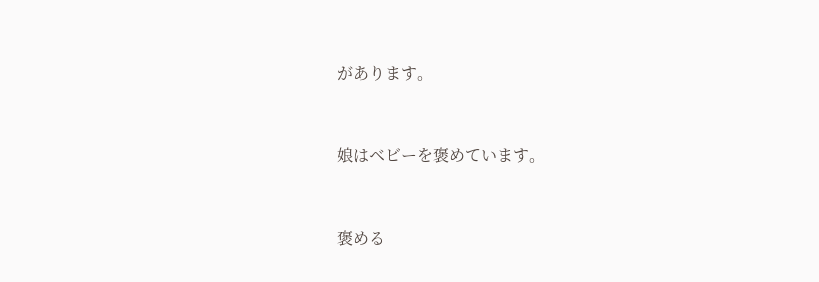があります。


娘はベビーを褒めています。


褒める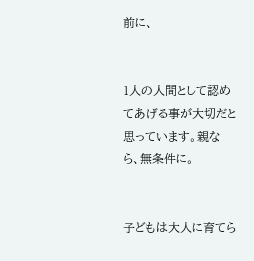前に、


1人の人間として認めてあげる事が大切だと思っています。親なら、無条件に。


子どもは大人に育てら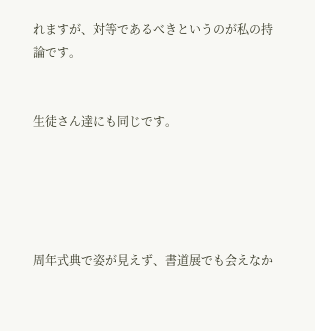れますが、対等であるべきというのが私の持論です。


生徒さん達にも同じです。





周年式典で姿が見えず、書道展でも会えなか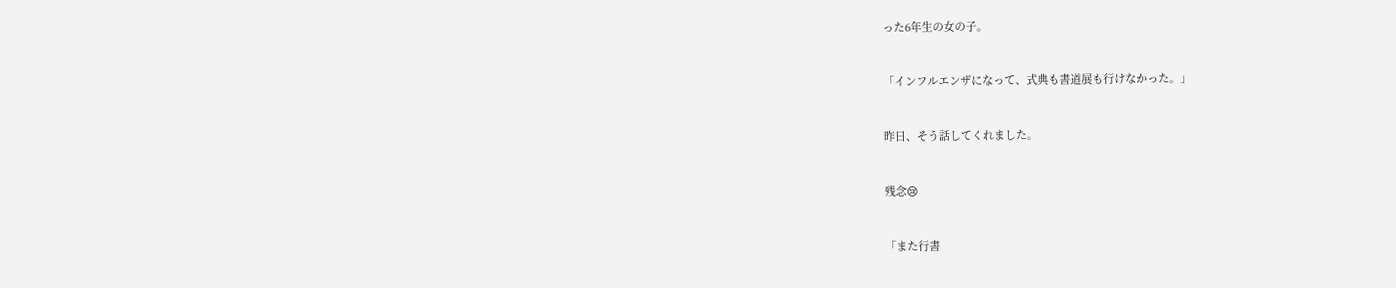った6年生の女の子。


「インフルエンザになって、式典も書道展も行けなかった。」


昨日、そう話してくれました。


残念😢


「また行書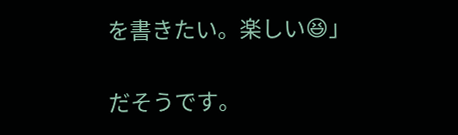を書きたい。楽しい😆」


だそうです。